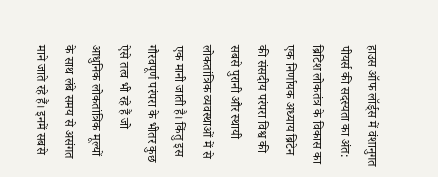हाउस ऑफ लॉर्ड्स में वंशानुगत पीयर्स की सदस्यता का अंत: ब्रिटिश लोकतंत्र के विकास का एक निर्णायक अध्याय ब्रिटेन की संसदीय परंपरा विश्व की सबसे पुरानी और स्थायी लोकतांत्रिक व्यवस्थाओं में से एक मानी जाती है। किंतु इस गौरवपूर्ण परंपरा के भीतर कुछ ऐसे तत्व भी रहे हैं जो आधुनिक लोकतांत्रिक मूल्यों के साथ लंबे समय से असंगत माने जाते रहे हैं। इनमें सबसे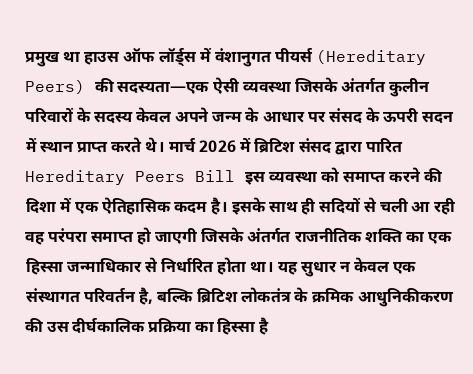प्रमुख था हाउस ऑफ लॉर्ड्स में वंशानुगत पीयर्स (Hereditary Peers) की सदस्यता—एक ऐसी व्यवस्था जिसके अंतर्गत कुलीन परिवारों के सदस्य केवल अपने जन्म के आधार पर संसद के ऊपरी सदन में स्थान प्राप्त करते थे। मार्च 2026 में ब्रिटिश संसद द्वारा पारित Hereditary Peers Bill इस व्यवस्था को समाप्त करने की दिशा में एक ऐतिहासिक कदम है। इसके साथ ही सदियों से चली आ रही वह परंपरा समाप्त हो जाएगी जिसके अंतर्गत राजनीतिक शक्ति का एक हिस्सा जन्माधिकार से निर्धारित होता था। यह सुधार न केवल एक संस्थागत परिवर्तन है, बल्कि ब्रिटिश लोकतंत्र के क्रमिक आधुनिकीकरण की उस दीर्घकालिक प्रक्रिया का हिस्सा है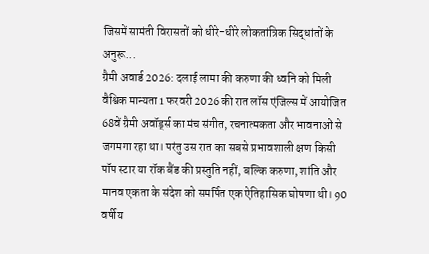जिसमें सामंती विरासतों को धीरे-धीरे लोकतांत्रिक सिद्धांतों के अनुरू...
ग्रैमी अवार्ड 2026: दलाई लामा की करुणा की ध्वनि को मिली वैश्विक मान्यता 1 फरवरी 2026 की रात लॉस एंजिल्स में आयोजित 68वें ग्रैमी अवॉर्ड्स का मंच संगीत, रचनात्मकता और भावनाओं से जगमगा रहा था। परंतु उस रात का सबसे प्रभावशाली क्षण किसी पॉप स्टार या रॉक बैंड की प्रस्तुति नहीं, बल्कि करुणा, शांति और मानव एकता के संदेश को समर्पित एक ऐतिहासिक घोषणा थी। 90 वर्षीय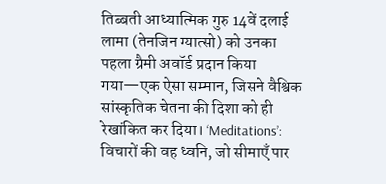तिब्बती आध्यात्मिक गुरु 14वें दलाई लामा (तेनजिन ग्यात्सो) को उनका पहला ग्रैमी अवॉर्ड प्रदान किया गया—एक ऐसा सम्मान, जिसने वैश्विक सांस्कृतिक चेतना की दिशा को ही रेखांकित कर दिया। ‘Meditations’: विचारों की वह ध्वनि, जो सीमाएँ पार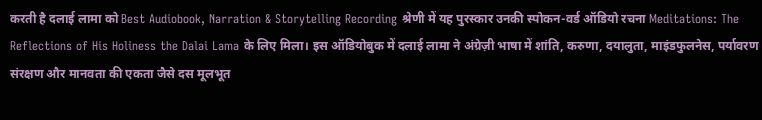करती है दलाई लामा को Best Audiobook, Narration & Storytelling Recording श्रेणी में यह पुरस्कार उनकी स्पोकन-वर्ड ऑडियो रचना Meditations: The Reflections of His Holiness the Dalai Lama के लिए मिला। इस ऑडियोबुक में दलाई लामा ने अंग्रेज़ी भाषा में शांति, करुणा, दयालुता, माइंडफुलनेस, पर्यावरण संरक्षण और मानवता की एकता जैसे दस मूलभूत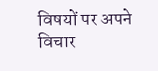विषयों पर अपने विचार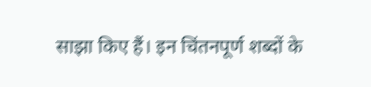साझा किए हैं। इन चिंतनपूर्ण शब्दों के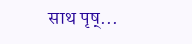साथ पृष्...